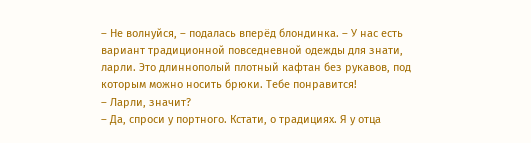– Не волнуйся, – подалась вперёд блондинка. – У нас есть вариант традиционной повседневной одежды для знати, ларли. Это длиннополый плотный кафтан без рукавов, под которым можно носить брюки. Тебе понравится!
– Ларли, значит?
– Да, спроси у портного. Кстати, о традициях. Я у отца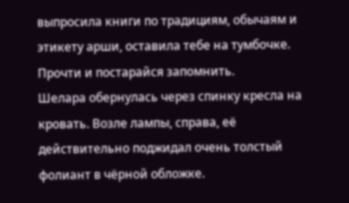выпросила книги по традициям, обычаям и этикету арши, оставила тебе на тумбочке. Прочти и постарайся запомнить.
Шелара обернулась через спинку кресла на кровать. Возле лампы, справа, её действительно поджидал очень толстый фолиант в чёрной обложке.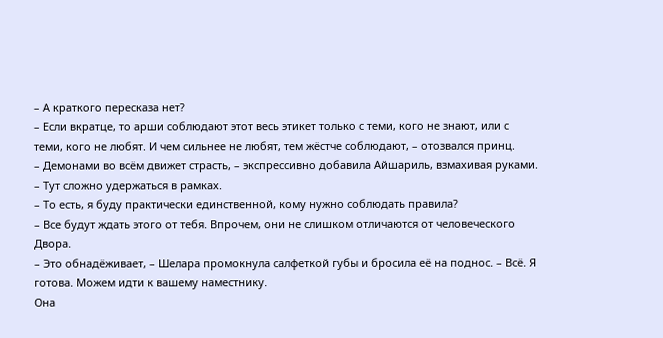– А краткого пересказа нет?
– Если вкратце, то арши соблюдают этот весь этикет только с теми, кого не знают, или с теми, кого не любят. И чем сильнее не любят, тем жёстче соблюдают, – отозвался принц.
– Демонами во всём движет страсть, – экспрессивно добавила Айшариль, взмахивая руками. – Тут сложно удержаться в рамках.
– То есть, я буду практически единственной, кому нужно соблюдать правила?
– Все будут ждать этого от тебя. Впрочем, они не слишком отличаются от человеческого Двора.
– Это обнадёживает, – Шелара промокнула салфеткой губы и бросила её на поднос. – Всё. Я готова. Можем идти к вашему наместнику.
Она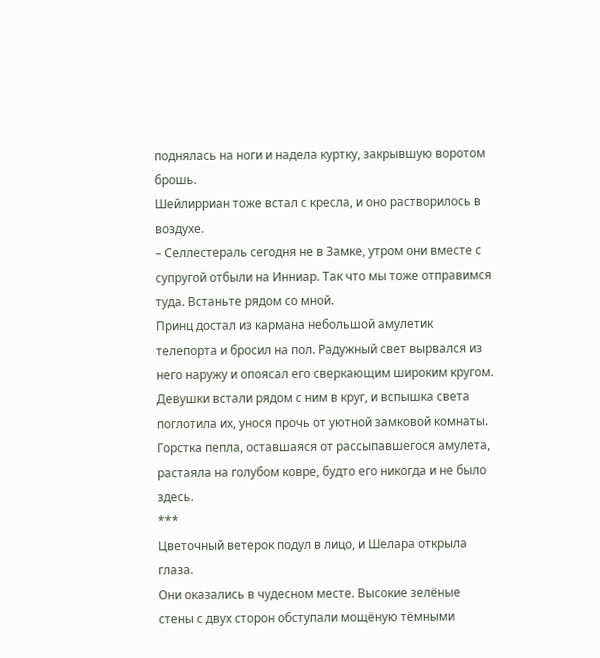поднялась на ноги и надела куртку, закрывшую воротом брошь.
Шейлирриан тоже встал с кресла, и оно растворилось в воздухе.
– Селлестераль сегодня не в Замке, утром они вместе с супругой отбыли на Инниар. Так что мы тоже отправимся туда. Встаньте рядом со мной.
Принц достал из кармана небольшой амулетик телепорта и бросил на пол. Радужный свет вырвался из него наружу и опоясал его сверкающим широким кругом. Девушки встали рядом с ним в круг, и вспышка света поглотила их, унося прочь от уютной замковой комнаты. Горстка пепла, оставшаяся от рассыпавшегося амулета, растаяла на голубом ковре, будто его никогда и не было здесь.
***
Цветочный ветерок подул в лицо, и Шелара открыла глаза.
Они оказались в чудесном месте. Высокие зелёные стены с двух сторон обступали мощёную тёмными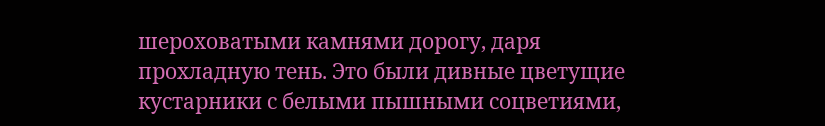шероховатыми камнями дорогу, даря прохладную тень. Это были дивные цветущие кустарники с белыми пышными соцветиями,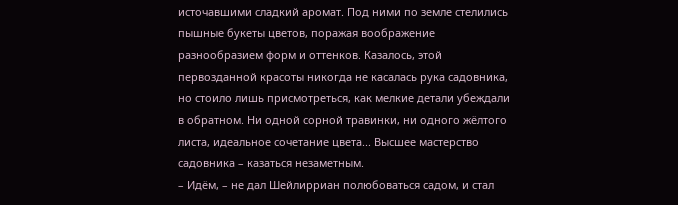источавшими сладкий аромат. Под ними по земле стелились пышные букеты цветов, поражая воображение разнообразием форм и оттенков. Казалось, этой первозданной красоты никогда не касалась рука садовника, но стоило лишь присмотреться, как мелкие детали убеждали в обратном. Ни одной сорной травинки, ни одного жёлтого листа, идеальное сочетание цвета... Высшее мастерство садовника – казаться незаметным.
– Идём, – не дал Шейлирриан полюбоваться садом, и стал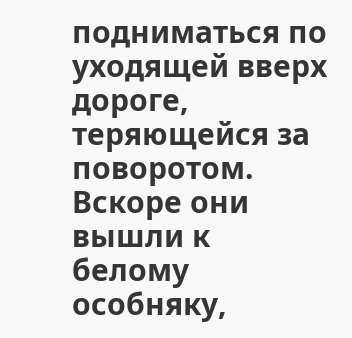подниматься по уходящей вверх дороге, теряющейся за поворотом.
Вскоре они вышли к белому особняку,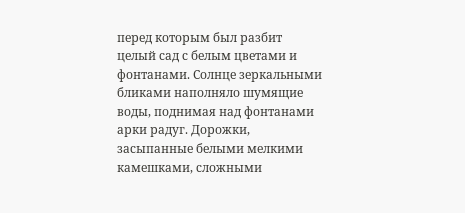перед которым был разбит целый сад с белым цветами и фонтанами. Солнце зеркальными бликами наполняло шумящие воды, поднимая над фонтанами арки радуг. Дорожки, засыпанные белыми мелкими камешками, сложными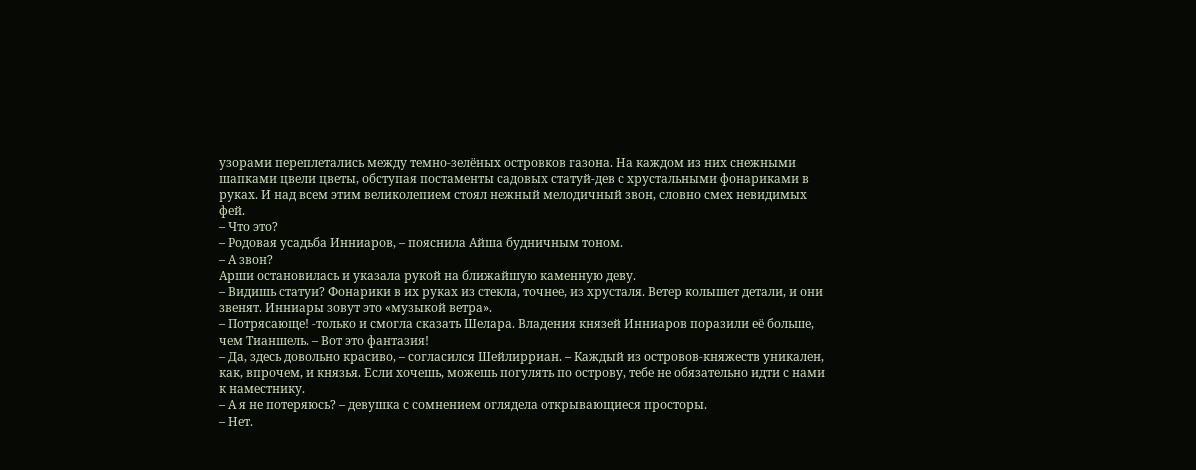узорами переплетались между темно-зелёных островков газона. На каждом из них снежными шапками цвели цветы, обступая постаменты садовых статуй-дев с хрустальными фонариками в руках. И над всем этим великолепием стоял нежный мелодичный звон, словно смех невидимых фей.
– Что это?
– Родовая усадьба Инниаров, – пояснила Айша будничным тоном.
– А звон?
Арши остановилась и указала рукой на ближайшую каменную деву.
– Видишь статуи? Фонарики в их руках из стекла, точнее, из хрусталя. Ветер колышет детали, и они звенят. Инниары зовут это «музыкой ветра».
– Потрясающе! -только и смогла сказать Шелара. Владения князей Инниаров поразили её больше, чем Тианшель. – Вот это фантазия!
– Да, здесь довольно красиво, – согласился Шейлирриан. – Каждый из островов-княжеств уникален, как, впрочем, и князья. Если хочешь, можешь погулять по острову, тебе не обязательно идти с нами к наместнику.
– А я не потеряюсь? – девушка с сомнением оглядела открывающиеся просторы.
– Нет.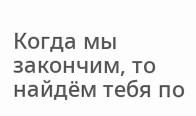Когда мы закончим, то найдём тебя по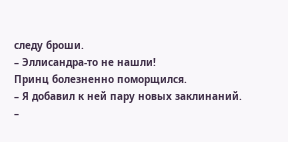следу броши.
– Эллисандра-то не нашли!
Принц болезненно поморщился.
– Я добавил к ней пару новых заклинаний.
–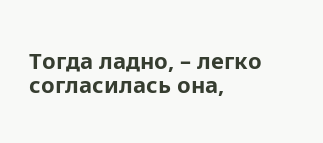Тогда ладно, – легко согласилась она,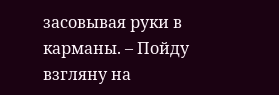засовывая руки в карманы. – Пойду взгляну на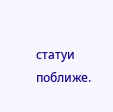статуи поближе.